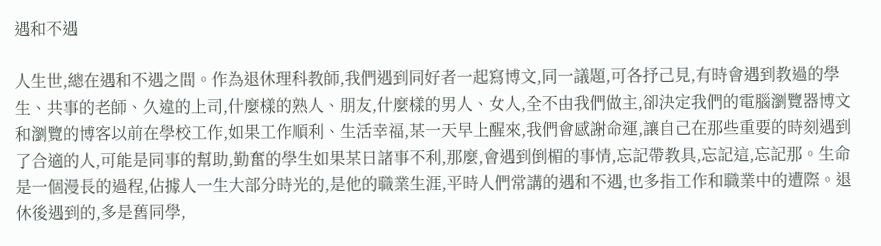遇和不遇

人生世,總在遇和不遇之間。作為退休理科教師,我們遇到同好者一起寫博文,同一議題,可各抒己見,有時會遇到教過的學生、共事的老師、久違的上司,什麼樣的熟人、朋友,什麼樣的男人、女人,全不由我們做主,卻決定我們的電腦瀏覽器博文和瀏覽的博客以前在學校工作,如果工作順利、生活幸福,某一天早上醒來,我們會感謝命運,讓自己在那些重要的時刻遇到了合適的人,可能是同事的幫助,勤奮的學生如果某日諸事不利,那麼,會遇到倒楣的事情,忘記帶教具,忘記這,忘記那。生命是一個漫長的過程,佔據人一生大部分時光的,是他的職業生涯,平時人們常講的遇和不遇,也多指工作和職業中的遭際。退休後遇到的,多是舊同學,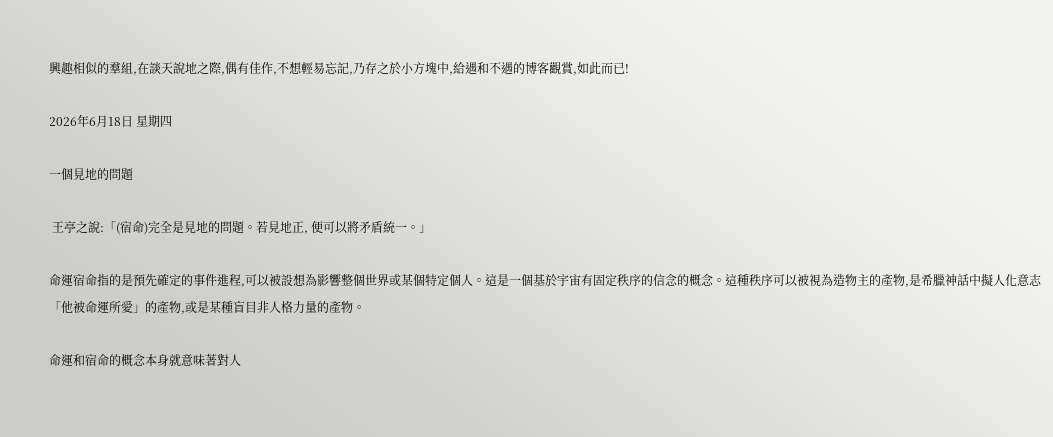興趣相似的羣組,在談天說地之際,偶有佳作,不想輕易忘記,乃存之於小方塊中,給遇和不遇的博客觀賞,如此而已!

2026年6月18日 星期四

一個見地的問題

 王亭之說:「(宿命)完全是見地的問題。若見地正, 便可以將矛盾統一。」

命運宿命指的是預先確定的事件進程,可以被設想為影響整個世界或某個特定個人。這是一個基於宇宙有固定秩序的信念的概念。這種秩序可以被視為造物主的產物,是希臘神話中擬人化意志「他被命運所愛」的產物,或是某種盲目非人格力量的產物。

命運和宿命的概念本身就意味著對人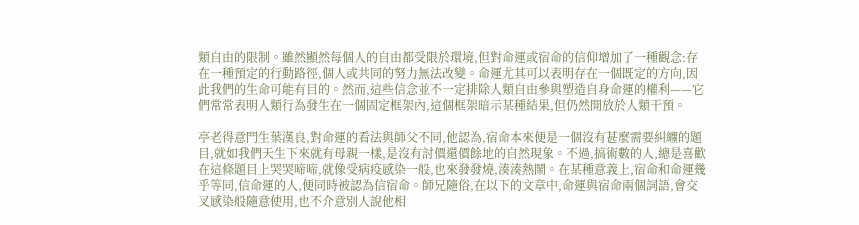類自由的限制。雖然顯然每個人的自由都受限於環境,但對命運或宿命的信仰增加了一種觀念:存在一種預定的行動路徑,個人或共同的努力無法改變。命運尤其可以表明存在一個既定的方向,因此我們的生命可能有目的。然而,這些信念並不一定排除人類自由參與塑造自身命運的權利——它們常常表明人類行為發生在一個固定框架內,這個框架暗示某種結果,但仍然開放於人類干預。

亭老得意門生葉漢良,對命運的看法與師父不同,他認為,宿命本來便是一個沒有甚麼需要糾纏的題目,就如我們天生下來就有母親一樣,是沒有討價還價餘地的自然現象。不過,搞術數的人,總是喜歡在這條題目上哭哭啼啼,就像受病疫感染一般,也來發發燒,湊湊熱鬧。在某種意義上,宿命和命運幾乎等同,信命運的人,便同時被認為信宿命。師兄隨俗,在以下的文章中,命運與宿命兩個詞語,會交叉感染般隨意使用,也不介意別人說他相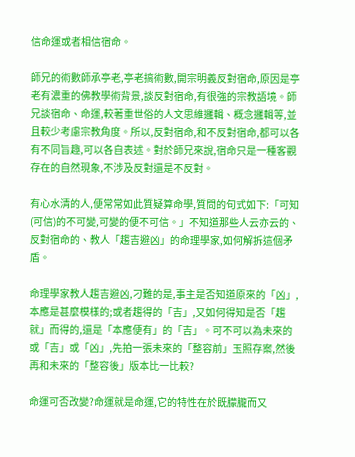信命運或者相信宿命。

師兄的術數師承亭老,亭老搞術數,開宗明義反對宿命,原因是亭老有濃重的佛教學術背景,談反對宿命,有很強的宗教語境。師兄談宿命、命運,較著重世俗的人文思維邏輯、概念邏輯等,並且較少考慮宗教角度。所以,反對宿命,和不反對宿命,都可以各有不同旨趣,可以各自表述。對於師兄來說,宿命只是一種客觀存在的自然現象,不涉及反對還是不反對。

有心水清的人,便常常如此質疑算命學,質問的句式如下:「可知(可信)的不可變,可變的便不可信。」不知道那些人云亦云的、反對宿命的、教人「趨吉避凶」的命理學家,如何解拆這個矛盾。

命理學家教人趨吉避凶,刁難的是,事主是否知道原來的「凶」,本應是甚麼模樣的;或者趨得的「吉」,又如何得知是否「趨就」而得的,還是「本應便有」的「吉」。可不可以為未來的或「吉」或「凶」,先拍一張未來的「整容前」玉照存案,然後再和未來的「整容後」版本比一比較?

命運可否改變?命運就是命運,它的特性在於既朦朧而又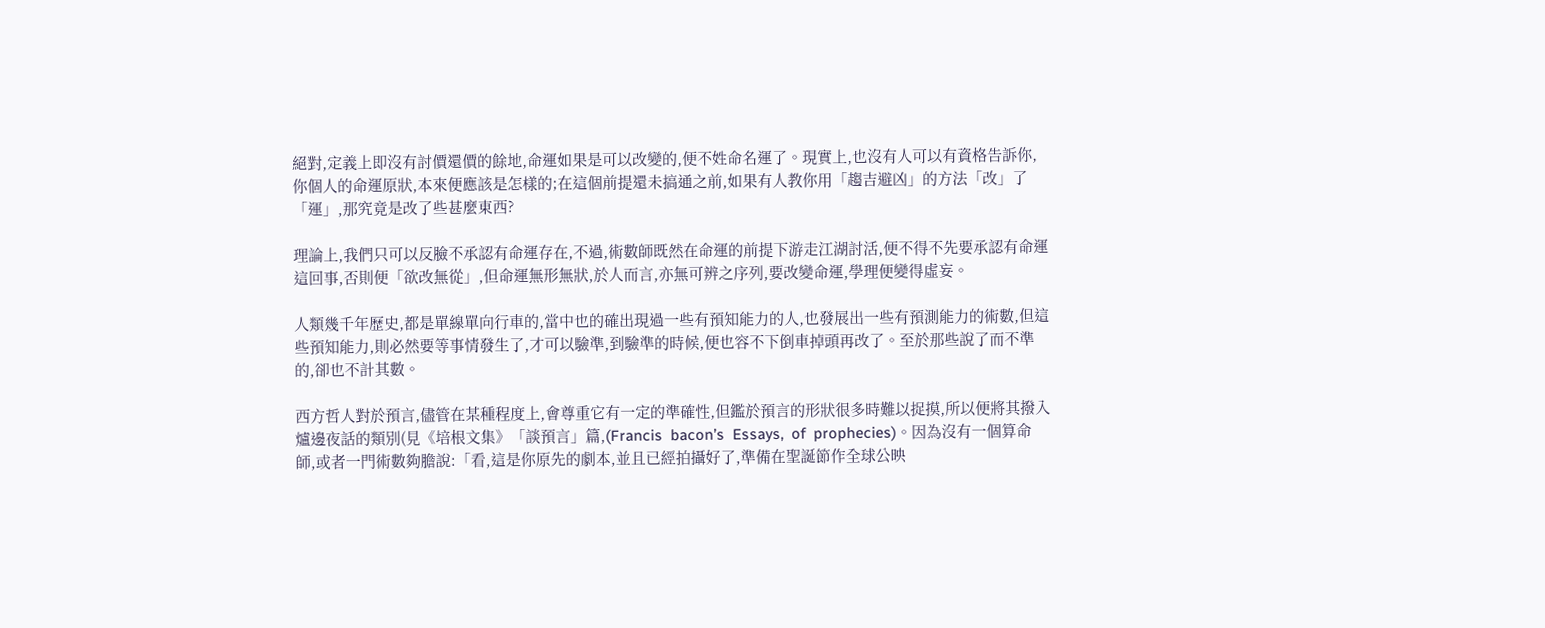絕對,定義上即沒有討價還價的餘地,命運如果是可以改變的,便不姓命名運了。現實上,也沒有人可以有資格告訴你,你個人的命運原狀,本來便應該是怎樣的;在這個前提還未搞通之前,如果有人教你用「趨吉避凶」的方法「改」了「運」,那究竟是改了些甚麼東西?

理論上,我們只可以反臉不承認有命運存在,不過,術數師既然在命運的前提下游走江湖討活,便不得不先要承認有命運這回事,否則便「欲改無從」,但命運無形無狀,於人而言,亦無可辨之序列,要改變命運,學理便變得虛妄。

人類幾千年歷史,都是單線單向行車的,當中也的確出現過一些有預知能力的人,也發展出一些有預測能力的術數,但這些預知能力,則必然要等事情發生了,才可以驗準,到驗準的時候,便也容不下倒車掉頭再改了。至於那些說了而不準的,卻也不計其數。

西方哲人對於預言,儘管在某種程度上,會尊重它有一定的準確性,但鑑於預言的形狀很多時難以捉摸,所以便將其撥入爐邊夜話的類別(見《培根文集》「談預言」篇,(Francis  bacon’s  Essays,  of  prophecies)。因為沒有一個算命師,或者一門術數夠膽說:「看,這是你原先的劇本,並且已經拍攝好了,準備在聖誕節作全球公映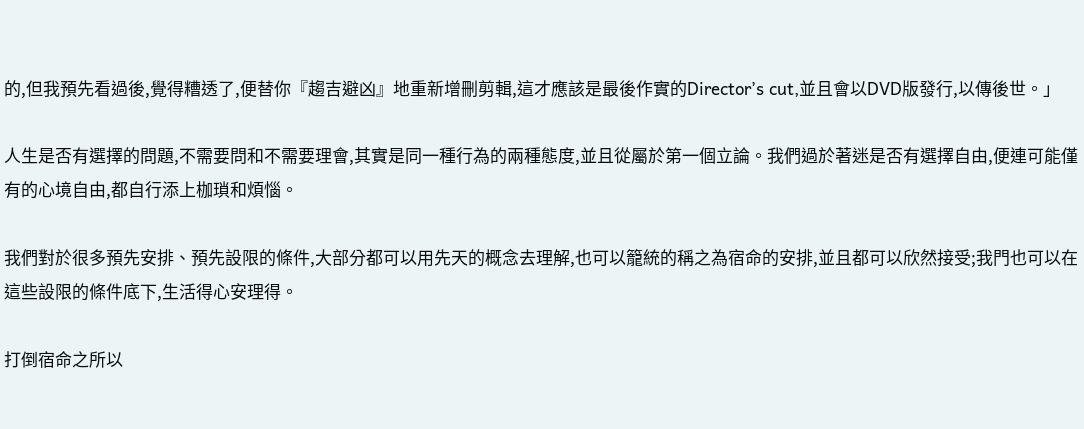的,但我預先看過後,覺得糟透了,便替你『趨吉避凶』地重新增刪剪輯,這才應該是最後作實的Director’s cut,並且會以DVD版發行,以傳後世。」

人生是否有選擇的問題,不需要問和不需要理會,其實是同一種行為的兩種態度,並且從屬於第一個立論。我們過於著迷是否有選擇自由,便連可能僅有的心境自由,都自行添上枷瑣和煩惱。

我們對於很多預先安排、預先設限的條件,大部分都可以用先天的概念去理解,也可以籠統的稱之為宿命的安排,並且都可以欣然接受;我門也可以在這些設限的條件底下,生活得心安理得。

打倒宿命之所以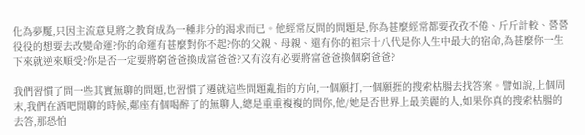化為夢魘,只因主流意見將之教育成為一種非分的渴求而已。他經常反問的問題是,你為甚麼經常都要孜孜不倦、斤斤計較、營營役役的想要去改變命運?你的命運有甚麼對你不起?你的父親、母親、還有你的祖宗十八代是你人生中最大的宿命,為甚麼你一生下來就逆來順受?你是否一定要將窮爸爸換成富爸爸?又有沒有必要將富爸爸換個窮爸爸?

我們習慣了問一些其實無聊的問題,也習慣了遷就這些問題亂指的方向,一個願打,一個願捱的搜索枯腸去找答案。譬如說,上個周末,我們在酒吧閒聊的時候,鄰座有個喝醉了的無聊人,總是重重複複的問你,他/她是否世界上最美麗的人,如果你真的搜索枯腸的去答,那恐怕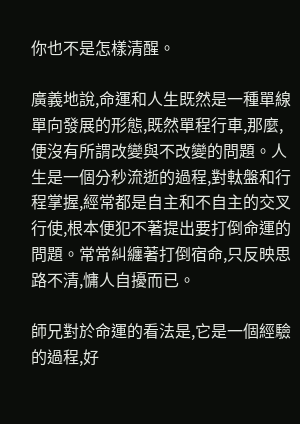你也不是怎樣清醒。

廣義地說,命運和人生既然是一種單線單向發展的形態,既然單程行車,那麼,便沒有所謂改變與不改變的問題。人生是一個分秒流逝的過程,對軚盤和行程掌握,經常都是自主和不自主的交叉行使,根本便犯不著提出要打倒命運的問題。常常糾纏著打倒宿命,只反映思路不清,慵人自擾而已。

師兄對於命運的看法是,它是一個經驗的過程,好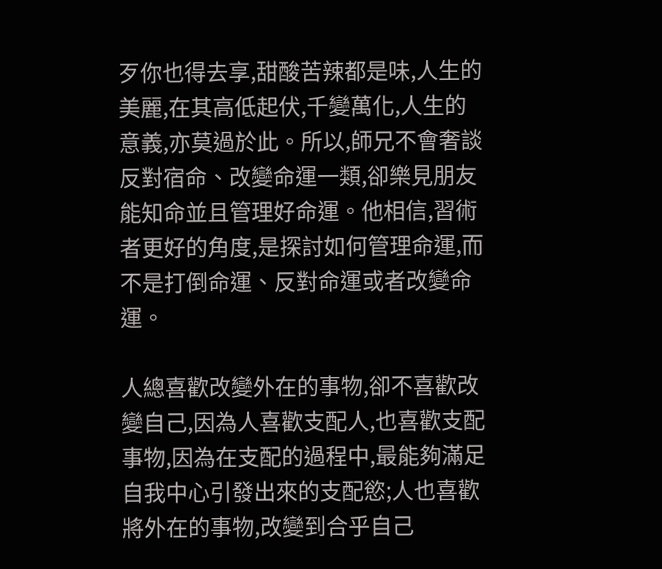歹你也得去享,甜酸苦辣都是味,人生的美麗,在其高低起伏,千變萬化,人生的意義,亦莫過於此。所以,師兄不會奢談反對宿命、改變命運一類,卻樂見朋友能知命並且管理好命運。他相信,習術者更好的角度,是探討如何管理命運,而不是打倒命運、反對命運或者改變命運。

人總喜歡改變外在的事物,卻不喜歡改變自己,因為人喜歡支配人,也喜歡支配事物,因為在支配的過程中,最能夠滿足自我中心引發出來的支配慾;人也喜歡將外在的事物,改變到合乎自己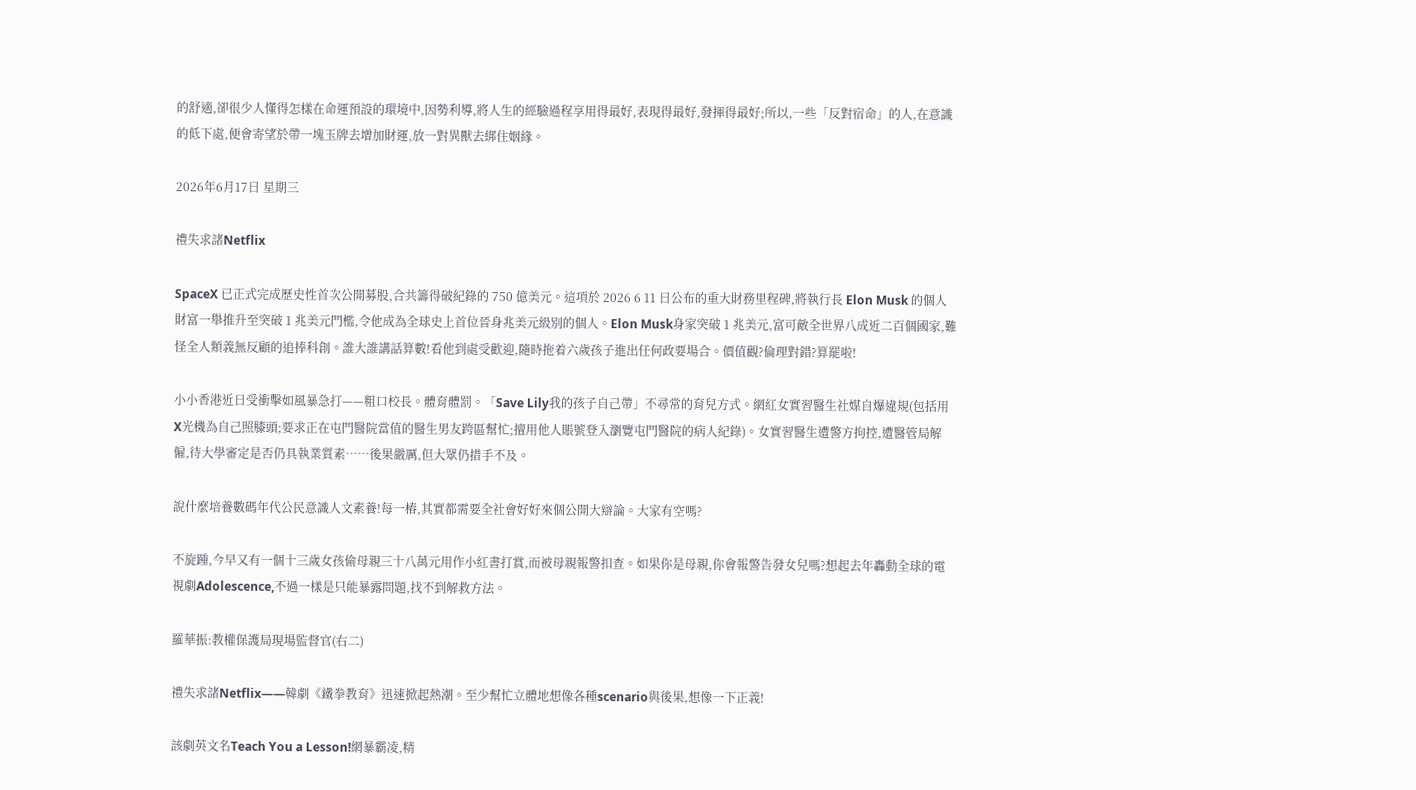的舒適,卻很少人懂得怎樣在命運預設的環境中,因勢利導,將人生的經驗過程享用得最好,表現得最好,發揮得最好;所以,一些「反對宿命」的人,在意識的低下處,便會寄望於帶一塊玉牌去增加財運,放一對異獸去綁住姻緣。

2026年6月17日 星期三

禮失求諸Netflix

SpaceX 已正式完成歷史性首次公開募股,合共籌得破紀錄的 750 億美元。這項於 2026 6 11 日公布的重大財務里程碑,將執行長 Elon Musk 的個人財富一舉推升至突破 1 兆美元門檻,令他成為全球史上首位晉身兆美元級別的個人。Elon Musk身家突破 1 兆美元,富可敵全世界八成近二百個國家,難怪全人類義無反顧的追捧科創。誰大誰講話算數!看他到處受歡迎,隨時拖着六歲孩子進出任何政要場合。價值觀?倫理對錯?算罷啦!

小小香港近日受衝擊如風暴急打——粗口校長。體育體罰。「Save Lily我的孩子自己帶」不尋常的育兒方式。網紅女實習醫生社媒自爆違規(包括用X光機為自己照膝頭;要求正在屯門醫院當值的醫生男友跨區幫忙;擅用他人賬號登入瀏覽屯門醫院的病人紀錄)。女實習醫生遭警方拘控,遭醫管局解僱,待大學審定是否仍具執業質素……後果嚴厲,但大眾仍措手不及。

說什麼培養數碼年代公民意識人文素養!每一樁,其實都需要全社會好好來個公開大辯論。大家有空嗎?

不旋踵,今早又有一個十三歲女孩偷母親三十八萬元用作小紅書打賞,而被母親報警扣查。如果你是母親,你會報警告發女兒嗎?想起去年轟動全球的電視劇Adolescence,不過一樣是只能暴露問題,找不到解救方法。

羅華振:教權保護局現場監督官(右二)

禮失求諸Netflix——韓劇《鐵拳教育》迅速掀起熱潮。至少幫忙立體地想像各種scenario與後果,想像一下正義!

該劇英文名Teach You a Lesson!網暴霸凌,精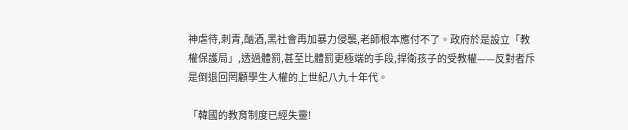神虐待,刺青,酗酒,黑社會再加暴力侵襲,老師根本應付不了。政府於是設立「教權保護局」,透過體罰,甚至比體罰更極端的手段,捍衛孩子的受教權——反對者斥是倒退回罔顧學生人權的上世紀八九十年代。

「韓國的教育制度已經失靈!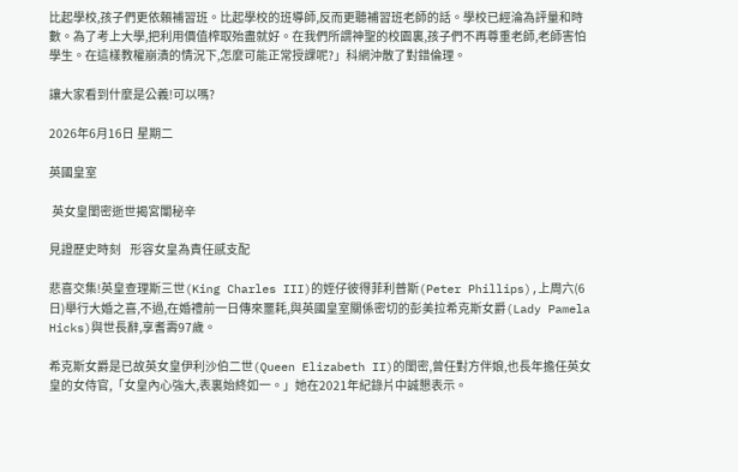比起學校,孩子們更依賴補習班。比起學校的班導師,反而更聽補習班老師的話。學校已經淪為評量和時數。為了考上大學,把利用價值榨取殆盡就好。在我們所謂神聖的校園裏,孩子們不再尊重老師,老師害怕學生。在這樣教權崩潰的情況下,怎麼可能正常授課呢?」科網沖散了對錯倫理。

讓大家看到什麼是公義!可以嗎?

2026年6月16日 星期二

英國皇室

 英女皇閨密逝世揭宮闈秘辛

見證歷史時刻   形容女皇為責任感支配

悲喜交集!英皇查理斯三世(King Charles III)的姪仔彼得菲利普斯(Peter Phillips),上周六(6日)舉行大婚之喜,不過,在婚禮前一日傳來噩耗,與英國皇室關係密切的彭美拉希克斯女爵(Lady Pamela Hicks)與世長辭,享耆壽97歲。

希克斯女爵是已故英女皇伊利沙伯二世(Queen Elizabeth II)的閨密,曾任對方伴娘,也長年擔任英女皇的女侍官,「女皇內心強大,表裏始終如一。」她在2021年紀錄片中誠懇表示。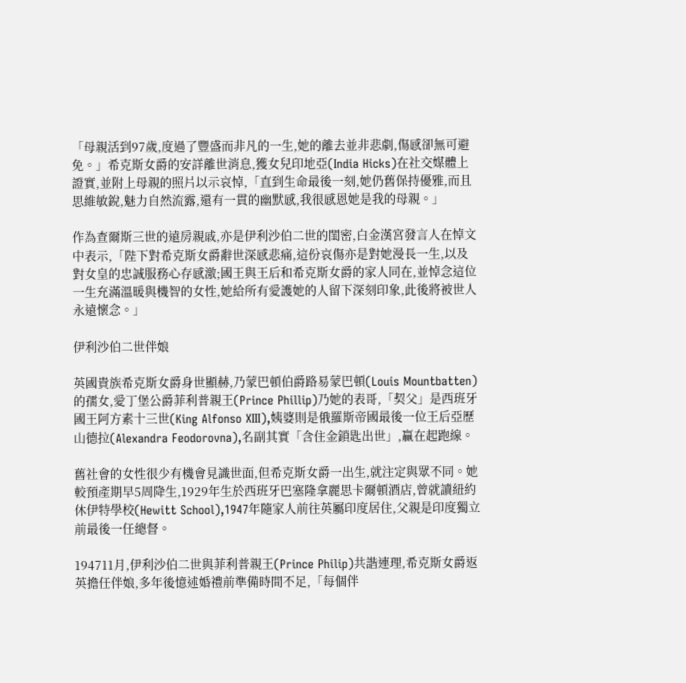「母親活到97歲,度過了豐盛而非凡的一生,她的離去並非悲劇,傷感卻無可避免。」希克斯女爵的安詳離世消息,獲女兒印地亞(India Hicks)在社交媒體上證實,並附上母親的照片以示哀悼,「直到生命最後一刻,她仍舊保持優雅,而且思維敏銳,魅力自然流露,還有一貫的幽默感,我很感恩她是我的母親。」

作為查爾斯三世的遠房親戚,亦是伊利沙伯二世的閨密,白金漢宮發言人在悼文中表示,「陛下對希克斯女爵辭世深感悲痛,這份哀傷亦是對她漫長一生,以及對女皇的忠誠服務心存感激;國王與王后和希克斯女爵的家人同在,並悼念這位一生充滿溫暖與機智的女性,她給所有愛護她的人留下深刻印象,此後將被世人永遠懷念。」

伊利沙伯二世伴娘

英國貴族希克斯女爵身世顯赫,乃蒙巴頓伯爵路易蒙巴頓(Louis Mountbatten)的孺女,愛丁堡公爵菲利普親王(Prince Phillip)乃她的表哥,「契父」是西班牙國王阿方素十三世(King Alfonso XIII),姨婆則是俄羅斯帝國最後一位王后亞歷山德拉(Alexandra Feodorovna),名副其實「含住金鎖匙出世」,贏在起跑線。

舊社會的女性很少有機會見識世面,但希克斯女爵一出生,就注定與眾不同。她較預產期早5周降生,1929年生於西班牙巴塞隆拿麗思卡爾頓酒店,曾就讀紐約休伊特學校(Hewitt School),1947年隨家人前往英屬印度居住,父親是印度獨立前最後一任總督。

194711月,伊利沙伯二世與菲利普親王(Prince Philip)共諧連理,希克斯女爵返英擔任伴娘,多年後憶述婚禮前準備時間不足,「每個伴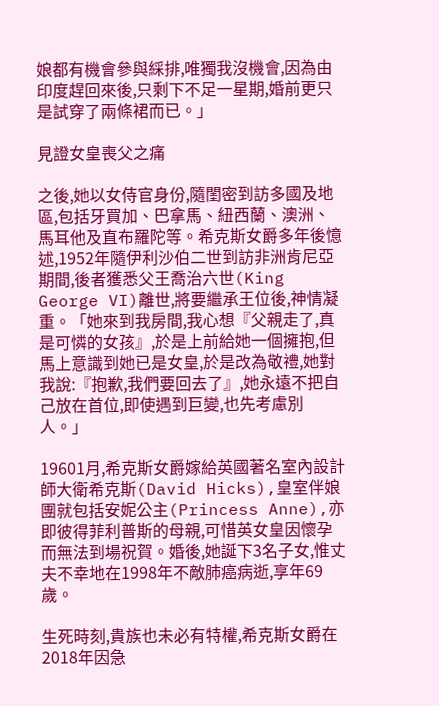娘都有機會參與綵排,唯獨我沒機會,因為由印度趕回來後,只剩下不足一星期,婚前更只是試穿了兩條裙而已。」

見證女皇喪父之痛

之後,她以女侍官身份,隨閨密到訪多國及地區,包括牙買加、巴拿馬、紐西蘭、澳洲、馬耳他及直布羅陀等。希克斯女爵多年後憶述,1952年隨伊利沙伯二世到訪非洲肯尼亞期間,後者獲悉父王喬治六世(King George VI)離世,將要繼承王位後,神情凝重。「她來到我房間,我心想『父親走了,真是可憐的女孩』,於是上前給她一個擁抱,但馬上意識到她已是女皇,於是改為敬禮,她對我說:『抱歉,我們要回去了』,她永遠不把自己放在首位,即使遇到巨變,也先考慮別人。」

19601月,希克斯女爵嫁給英國著名室內設計師大衛希克斯(David Hicks),皇室伴娘團就包括安妮公主(Princess Anne),亦即彼得菲利普斯的母親,可惜英女皇因懷孕而無法到場祝賀。婚後,她誕下3名子女,惟丈夫不幸地在1998年不敵肺癌病逝,享年69歲。

生死時刻,貴族也未必有特權,希克斯女爵在2018年因急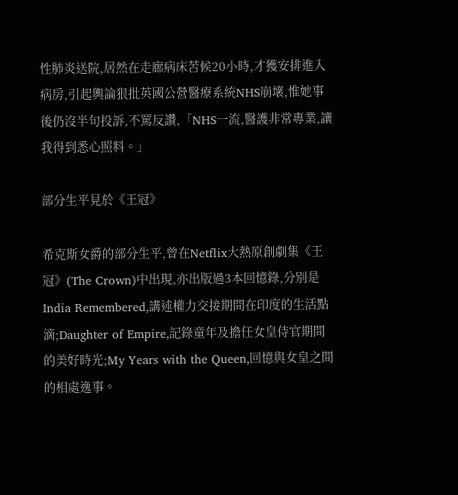性肺炎送院,居然在走廊病床苦候20小時,才獲安排進入病房,引起輿論狠批英國公營醫療系統NHS崩壞,惟她事後仍沒半句投訴,不罵反讚,「NHS一流,醫護非常專業,讓我得到悉心照料。」

部分生平見於《王冠》

希克斯女爵的部分生平,曾在Netflix大熱原創劇集《王冠》(The Crown)中出現,亦出版過3本回憶錄,分別是India Remembered,講述權力交接期間在印度的生活點滴;Daughter of Empire,記錄童年及擔任女皇侍官期間的美好時光;My Years with the Queen,回憶與女皇之間的相處逸事。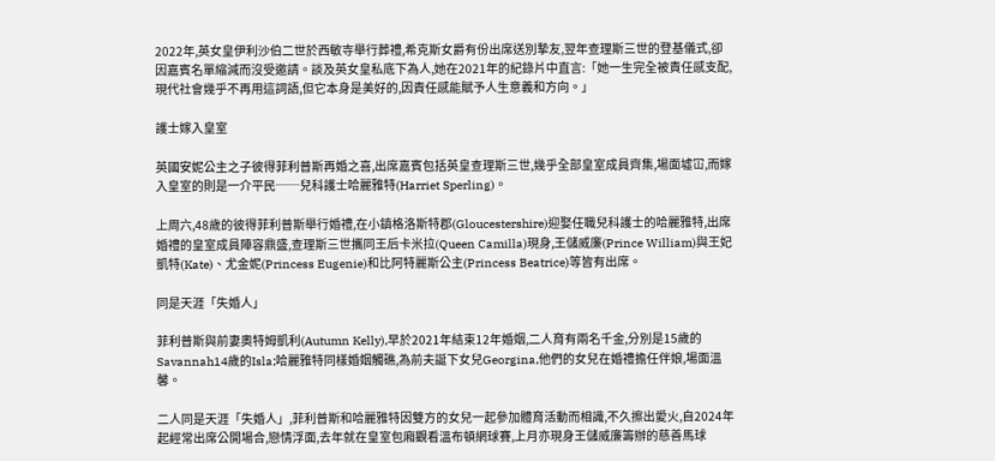2022年,英女皇伊利沙伯二世於西敏寺舉行葬禮,希克斯女爵有份出席送別摯友,翌年查理斯三世的登基儀式,卻因嘉賓名單縮減而沒受邀請。談及英女皇私底下為人,她在2021年的紀錄片中直言:「她一生完全被責任感支配,現代社會幾乎不再用這詞語,但它本身是美好的,因責任感能賦予人生意義和方向。」

護士嫁入皇室

英國安妮公主之子彼得菲利普斯再婚之喜,出席嘉賓包括英皇查理斯三世,幾乎全部皇室成員齊集,場面墟冚,而嫁入皇室的則是一介平民──兒科護士哈麗雅特(Harriet Sperling)。

上周六,48歲的彼得菲利普斯舉行婚禮,在小鎮格洛斯特郡(Gloucestershire)迎娶任職兒科護士的哈麗雅特,出席婚禮的皇室成員陣容鼎盛,查理斯三世攜同王后卡米拉(Queen Camilla)現身,王儲威廉(Prince William)與王妃凱特(Kate)、尤金妮(Princess Eugenie)和比阿特麗斯公主(Princess Beatrice)等皆有出席。

同是天涯「失婚人」

菲利普斯與前妻奧特姆凱利(Autumn Kelly),早於2021年結束12年婚姻,二人育有兩名千金,分別是15歲的Savannah14歲的Isla;哈麗雅特同樣婚姻觸礁,為前夫誕下女兒Georgina,他們的女兒在婚禮擔任伴娘,場面溫馨。

二人同是天涯「失婚人」,菲利普斯和哈麗雅特因雙方的女兒一起參加體育活動而相識,不久擦出愛火,自2024年起經常出席公開場合,戀情浮面,去年就在皇室包廂觀看溫布頓網球賽,上月亦現身王儲威廉籌辦的慈善馬球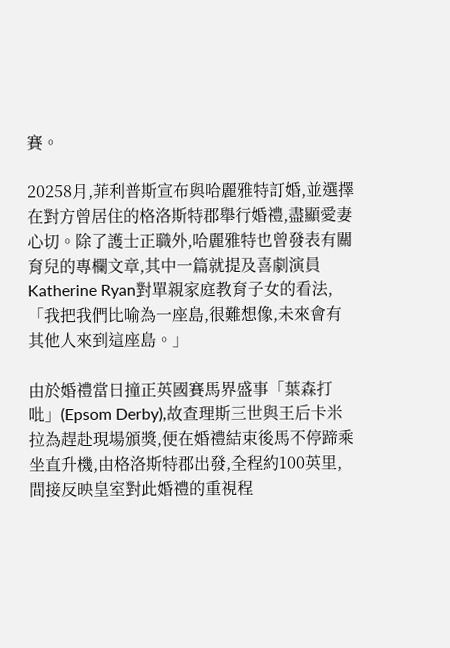賽。

20258月,菲利普斯宣布與哈麗雅特訂婚,並選擇在對方曾居住的格洛斯特郡舉行婚禮,盡顯愛妻心切。除了護士正職外,哈麗雅特也曾發表有關育兒的專欄文章,其中一篇就提及喜劇演員Katherine Ryan對單親家庭教育子女的看法,「我把我們比喻為一座島,很難想像,未來會有其他人來到這座島。」

由於婚禮當日撞正英國賽馬界盛事「葉森打吡」(Epsom Derby),故查理斯三世與王后卡米拉為趕赴現場頒獎,便在婚禮結束後馬不停蹄乘坐直升機,由格洛斯特郡出發,全程約100英里,間接反映皇室對此婚禮的重視程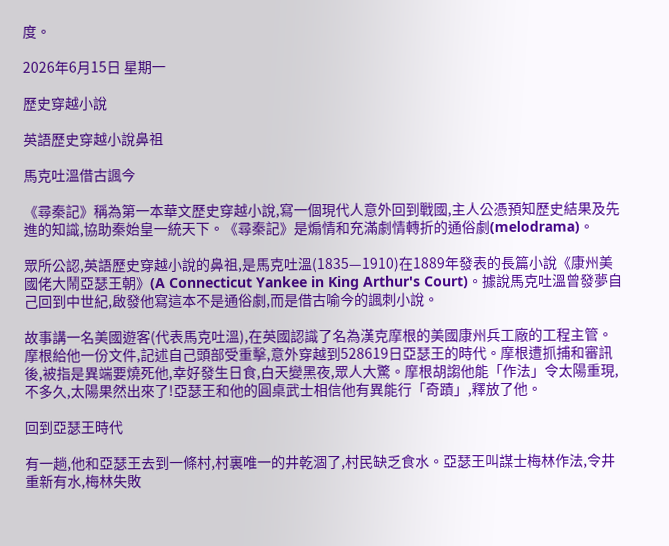度。

2026年6月15日 星期一

歷史穿越小說

英語歷史穿越小說鼻祖

馬克吐溫借古諷今

《尋秦記》稱為第一本華文歷史穿越小說,寫一個現代人意外回到戰國,主人公憑預知歷史結果及先進的知識,協助秦始皇一統天下。《尋秦記》是煽情和充滿劇情轉折的通俗劇(melodrama)。

眾所公認,英語歷史穿越小說的鼻祖,是馬克吐溫(1835—1910)在1889年發表的長篇小說《康州美國佬大鬧亞瑟王朝》(A Connecticut Yankee in King Arthur's Court)。據說馬克吐溫曾發夢自己回到中世紀,啟發他寫這本不是通俗劇,而是借古喻今的諷刺小說。

故事講一名美國遊客(代表馬克吐溫),在英國認識了名為漢克摩根的美國康州兵工廠的工程主管。摩根給他一份文件,記述自己頭部受重擊,意外穿越到528619日亞瑟王的時代。摩根遭抓捕和審訊後,被指是異端要燒死他,幸好發生日食,白天變黑夜,眾人大驚。摩根胡謅他能「作法」令太陽重現,不多久,太陽果然出來了!亞瑟王和他的圓桌武士相信他有異能行「奇蹟」,釋放了他。

回到亞瑟王時代

有一趟,他和亞瑟王去到一條村,村裏唯一的井乾涸了,村民缺乏食水。亞瑟王叫謀士梅林作法,令井重新有水,梅林失敗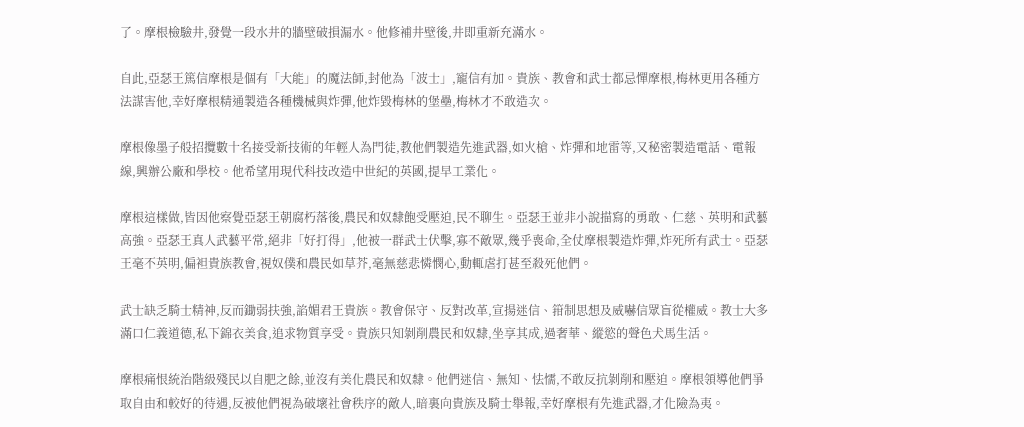了。摩根檢驗井,發覺一段水井的牆壁破損漏水。他修補井壁後,井即重新充滿水。

自此,亞瑟王篤信摩根是個有「大能」的魔法師,封他為「波士」,寵信有加。貴族、教會和武士都忌憚摩根,梅林更用各種方法謀害他,幸好摩根精通製造各種機械與炸彈,他炸毀梅林的堡壘,梅林才不敢造次。

摩根像墨子般招攬數十名接受新技術的年輕人為門徒,教他們製造先進武器,如火槍、炸彈和地雷等,又秘密製造電話、電報線,興辦公廠和學校。他希望用現代科技改造中世紀的英國,提早工業化。

摩根這樣做,皆因他察覺亞瑟王朝腐朽落後,農民和奴隸飽受壓迫,民不聊生。亞瑟王並非小說描寫的勇敢、仁慈、英明和武藝高強。亞瑟王真人武藝平常,絕非「好打得」,他被一群武士伏擊,寡不敵眾,幾乎喪命,全仗摩根製造炸彈,炸死所有武士。亞瑟王毫不英明,偏袒貴族教會,視奴僕和農民如草芥,毫無慈悲憐憫心,動輒虐打甚至殺死他們。

武士缺乏騎士精神,反而鋤弱扶強,諂媚君王貴族。教會保守、反對改革,宣揚迷信、箝制思想及威嚇信眾盲從權威。教士大多滿口仁義道德,私下錦衣美食,追求物質享受。貴族只知剝削農民和奴隸,坐享其成,過奢華、縱慾的聲色犬馬生活。

摩根痛恨統治階級殘民以自肥之餘,並沒有美化農民和奴隸。他們迷信、無知、怯懦,不敢反抗剝削和壓迫。摩根領導他們爭取自由和較好的待遇,反被他們視為破壞社會秩序的敵人,暗裏向貴族及騎士舉報,幸好摩根有先進武器,才化險為夷。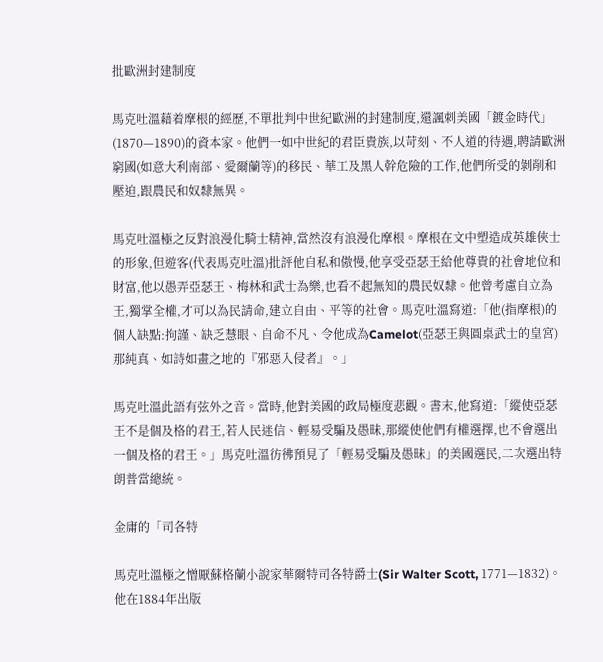批歐洲封建制度

馬克吐溫藉着摩根的經歷,不單批判中世紀歐洲的封建制度,還諷刺美國「鍍金時代」(1870—1890)的資本家。他們一如中世紀的君臣貴族,以苛刻、不人道的待遇,聘請歐洲窮國(如意大利南部、愛爾蘭等)的移民、華工及黑人幹危險的工作,他們所受的剝削和壓迫,跟農民和奴隸無異。

馬克吐溫極之反對浪漫化騎士精神,當然沒有浪漫化摩根。摩根在文中塑造成英雄俠士的形象,但遊客(代表馬克吐溫)批評他自私和傲慢,他享受亞瑟王給他尊貴的社會地位和財富,他以愚弄亞瑟王、梅林和武士為樂,也看不起無知的農民奴隸。他曾考慮自立為王,獨掌全權,才可以為民請命,建立自由、平等的社會。馬克吐溫寫道:「他(指摩根)的個人缺點:拘謹、缺乏慧眼、自命不凡、令他成為Camelot(亞瑟王與圓桌武士的皇宮)那純真、如詩如畫之地的『邪惡入侵者』。」

馬克吐溫此語有弦外之音。當時,他對美國的政局極度悲觀。書末,他寫道:「縱使亞瑟王不是個及格的君王,若人民迷信、輕易受騙及愚昧,那縱使他們有權選擇,也不會選出一個及格的君王。」馬克吐溫彷彿預見了「輕易受騙及愚昧」的美國選民,二次選出特朗普當總統。

金庸的「司各特

馬克吐溫極之憎厭蘇格蘭小說家華爾特司各特爵士(Sir Walter Scott, 1771—1832)。他在1884年出版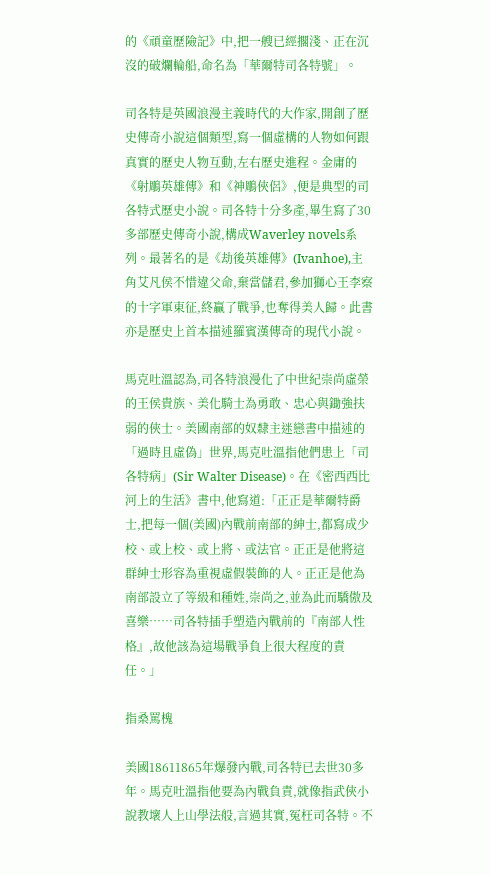的《頑童歷險記》中,把一艘已經擱淺、正在沉沒的破爛輪船,命名為「華爾特司各特號」。

司各特是英國浪漫主義時代的大作家,開創了歷史傳奇小說這個類型,寫一個虛構的人物如何跟真實的歷史人物互動,左右歷史進程。金庸的《射鵰英雄傳》和《神鵰俠侶》,便是典型的司各特式歷史小說。司各特十分多產,畢生寫了30多部歷史傳奇小說,構成Waverley novels系列。最著名的是《劫後英雄傳》(Ivanhoe),主角艾凡侯不惜違父命,棄當儲君,參加獅心王李察的十字軍東征,終贏了戰爭,也奪得美人歸。此書亦是歷史上首本描述羅賓漢傳奇的現代小說。

馬克吐溫認為,司各特浪漫化了中世紀崇尚虛榮的王侯貴族、美化騎士為勇敢、忠心與鋤強扶弱的俠士。美國南部的奴隸主迷戀書中描述的「過時且虛偽」世界,馬克吐溫指他們患上「司各特病」(Sir Walter Disease)。在《密西西比河上的生活》書中,他寫道:「正正是華爾特爵士,把每一個(美國)內戰前南部的紳士,都寫成少校、或上校、或上將、或法官。正正是他將這群紳士形容為重視虛假裝飾的人。正正是他為南部設立了等級和種姓,崇尚之,並為此而驕傲及喜樂……司各特插手塑造內戰前的『南部人性格』,故他該為這場戰爭負上很大程度的責任。」

指桑罵槐

美國18611865年爆發內戰,司各特已去世30多年。馬克吐溫指他要為內戰負責,就像指武俠小說教壞人上山學法般,言過其實,冤枉司各特。不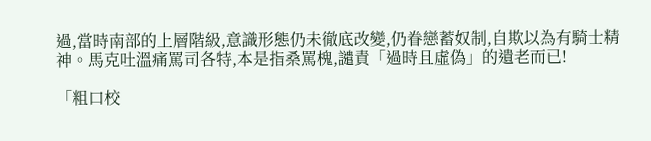過,當時南部的上層階級,意識形態仍未徹底改變,仍眷戀蓄奴制,自欺以為有騎士精神。馬克吐溫痛罵司各特,本是指桑罵槐,譴責「過時且虛偽」的遺老而已!

「粗口校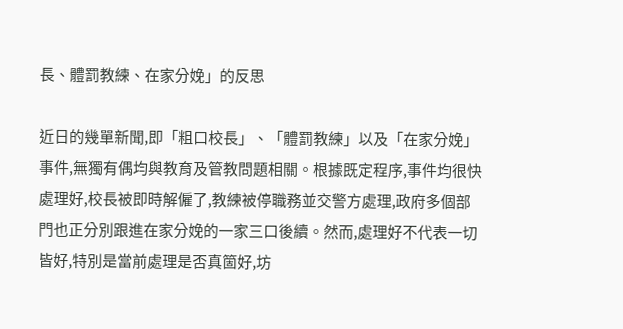長、體罰教練、在家分娩」的反思

近日的幾單新聞,即「粗口校長」、「體罰教練」以及「在家分娩」事件,無獨有偶均與教育及管教問題相關。根據既定程序,事件均很快處理好,校長被即時解僱了,教練被停職務並交警方處理,政府多個部門也正分別跟進在家分娩的一家三口後續。然而,處理好不代表一切皆好,特別是當前處理是否真箇好,坊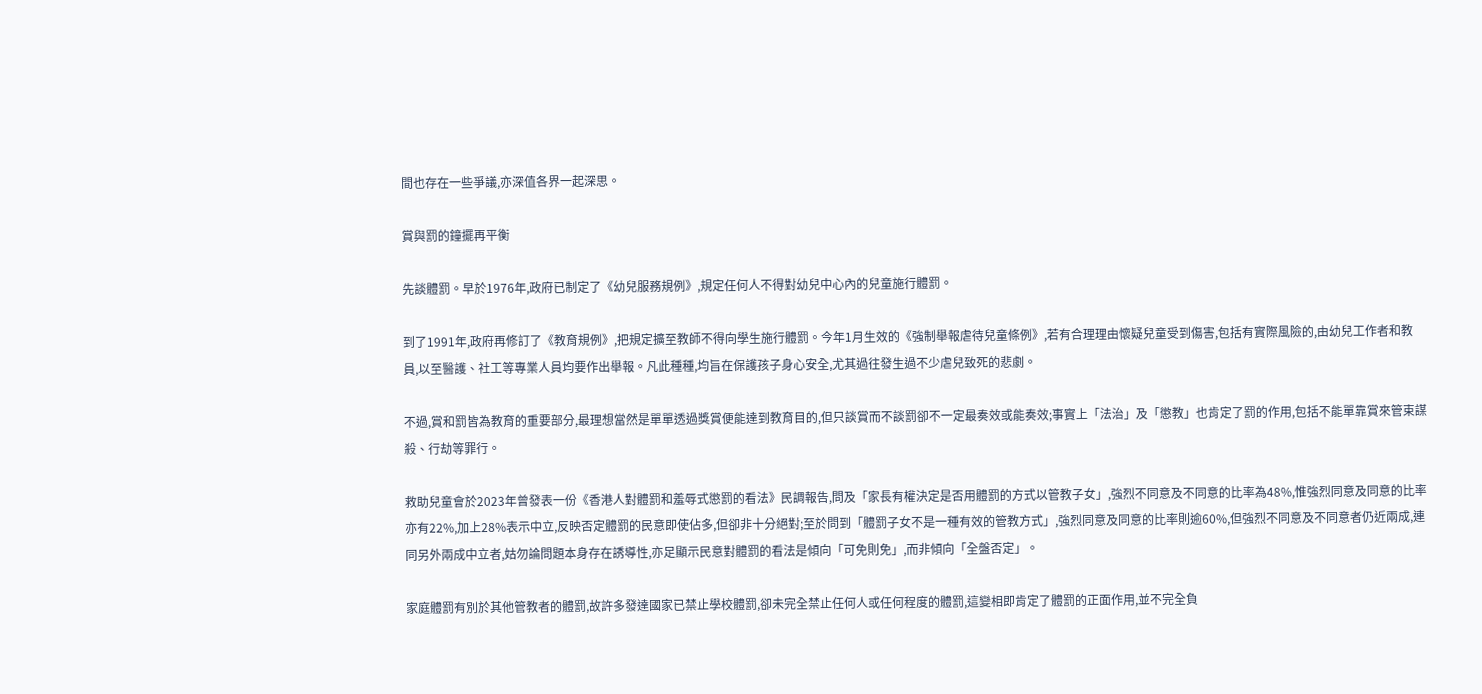間也存在一些爭議,亦深值各界一起深思。

賞與罰的鐘擺再平衡

先談體罰。早於1976年,政府已制定了《幼兒服務規例》,規定任何人不得對幼兒中心內的兒童施行體罰。

到了1991年,政府再修訂了《教育規例》,把規定擴至教師不得向學生施行體罰。今年1月生效的《強制舉報虐待兒童條例》,若有合理理由懷疑兒童受到傷害,包括有實際風險的,由幼兒工作者和教員,以至醫護、社工等專業人員均要作出舉報。凡此種種,均旨在保護孩子身心安全,尤其過往發生過不少虐兒致死的悲劇。

不過,賞和罰皆為教育的重要部分,最理想當然是單單透過獎賞便能達到教育目的,但只談賞而不談罰卻不一定最奏效或能奏效;事實上「法治」及「懲教」也肯定了罰的作用,包括不能單靠賞來管束謀殺、行劫等罪行。

救助兒童會於2023年曾發表一份《香港人對體罰和羞辱式懲罰的看法》民調報告,問及「家長有權決定是否用體罰的方式以管教子女」,強烈不同意及不同意的比率為48%,惟強烈同意及同意的比率亦有22%,加上28%表示中立,反映否定體罰的民意即使佔多,但卻非十分絕對;至於問到「體罰子女不是一種有效的管教方式」,強烈同意及同意的比率則逾60%,但強烈不同意及不同意者仍近兩成,連同另外兩成中立者,姑勿論問題本身存在誘導性,亦足顯示民意對體罰的看法是傾向「可免則免」,而非傾向「全盤否定」。

家庭體罰有別於其他管教者的體罰,故許多發達國家已禁止學校體罰,卻未完全禁止任何人或任何程度的體罰,這變相即肯定了體罰的正面作用,並不完全負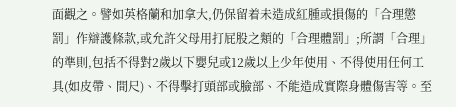面觀之。譬如英格蘭和加拿大,仍保留着未造成紅腫或損傷的「合理懲罰」作辯護條款,或允許父母用打屁股之類的「合理體罰」;所謂「合理」的準則,包括不得對2歲以下嬰兒或12歲以上少年使用、不得使用任何工具(如皮帶、間尺)、不得擊打頭部或臉部、不能造成實際身體傷害等。至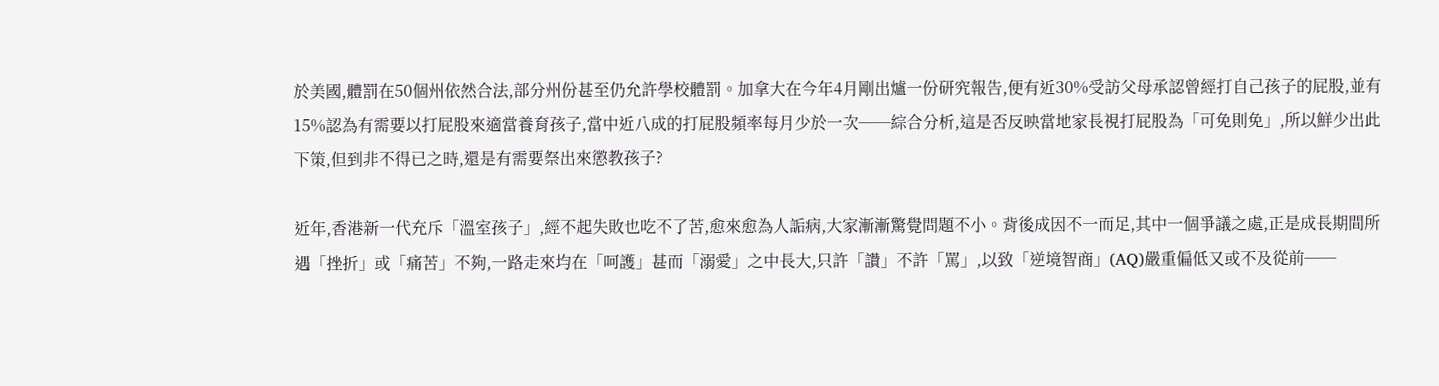於美國,體罰在50個州依然合法,部分州份甚至仍允許學校體罰。加拿大在今年4月剛出爐一份研究報告,便有近30%受訪父母承認曾經打自己孩子的屁股,並有15%認為有需要以打屁股來適當養育孩子,當中近八成的打屁股頻率每月少於一次──綜合分析,這是否反映當地家長視打屁股為「可免則免」,所以鮮少出此下策,但到非不得已之時,還是有需要祭出來懲教孩子?

近年,香港新一代充斥「溫室孩子」,經不起失敗也吃不了苦,愈來愈為人詬病,大家漸漸驚覺問題不小。背後成因不一而足,其中一個爭議之處,正是成長期間所遇「挫折」或「痛苦」不夠,一路走來均在「呵護」甚而「溺愛」之中長大,只許「讚」不許「罵」,以致「逆境智商」(AQ)嚴重偏低又或不及從前──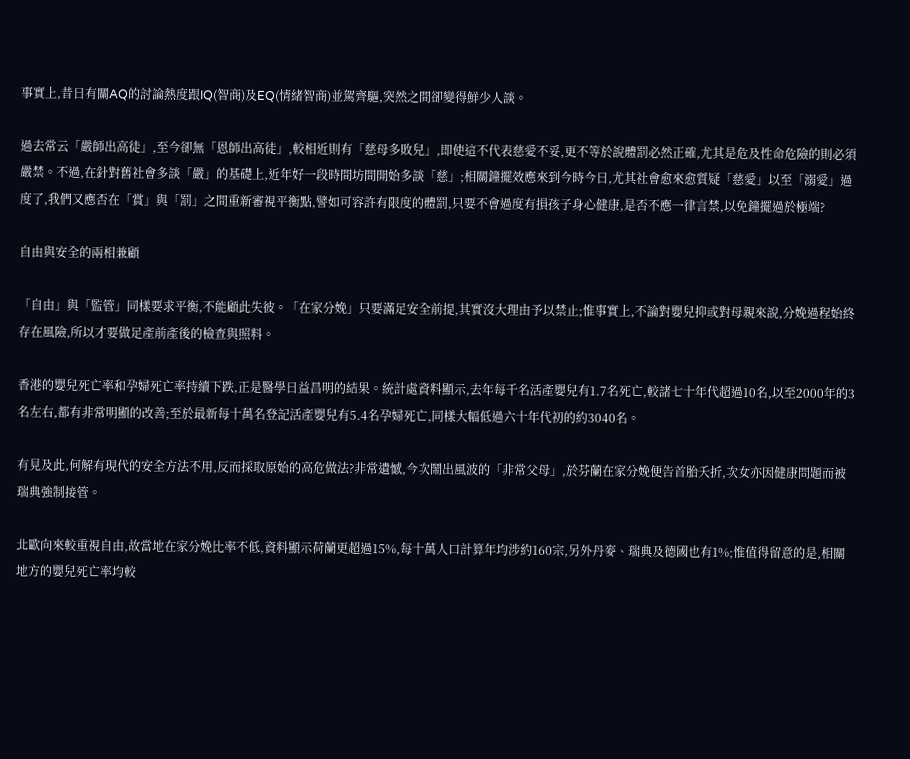事實上,昔日有關AQ的討論熱度跟IQ(智商)及EQ(情緒智商)並駕齊驅,突然之間卻變得鮮少人談。

過去常云「嚴師出高徒」,至今卻無「恩師出高徒」,較相近則有「慈母多敗兒」,即使這不代表慈愛不妥,更不等於說體罰必然正確,尤其是危及性命危險的則必須嚴禁。不過,在針對舊社會多談「嚴」的基礎上,近年好一段時間坊間開始多談「慈」;相關鐘擺效應來到今時今日,尤其社會愈來愈質疑「慈愛」以至「溺愛」過度了,我們又應否在「賞」與「罰」之間重新審視平衡點,譬如可容許有限度的體罰,只要不會過度有損孩子身心健康,是否不應一律言禁,以免鐘擺過於極端?

自由與安全的兩相兼顧

「自由」與「監管」同樣要求平衡,不能顧此失彼。「在家分娩」只要滿足安全前提,其實沒大理由予以禁止;惟事實上,不論對嬰兒抑或對母親來說,分娩過程始終存在風險,所以才要做足產前產後的檢查與照料。

香港的嬰兒死亡率和孕婦死亡率持續下跌,正是醫學日益昌明的結果。統計處資料顯示,去年每千名活產嬰兒有1.7名死亡,較諸七十年代超過10名,以至2000年的3名左右,都有非常明顯的改善;至於最新每十萬名登記活產嬰兒有5.4名孕婦死亡,同樣大幅低過六十年代初的約3040名。

有見及此,何解有現代的安全方法不用,反而採取原始的高危做法?非常遺憾,今次鬧出風波的「非常父母」,於芬蘭在家分娩便告首胎夭折,次女亦因健康問題而被瑞典強制接管。

北歐向來較重視自由,故當地在家分娩比率不低,資料顯示荷蘭更超過15%,每十萬人口計算年均涉約160宗,另外丹麥、瑞典及德國也有1%;惟值得留意的是,相關地方的嬰兒死亡率均較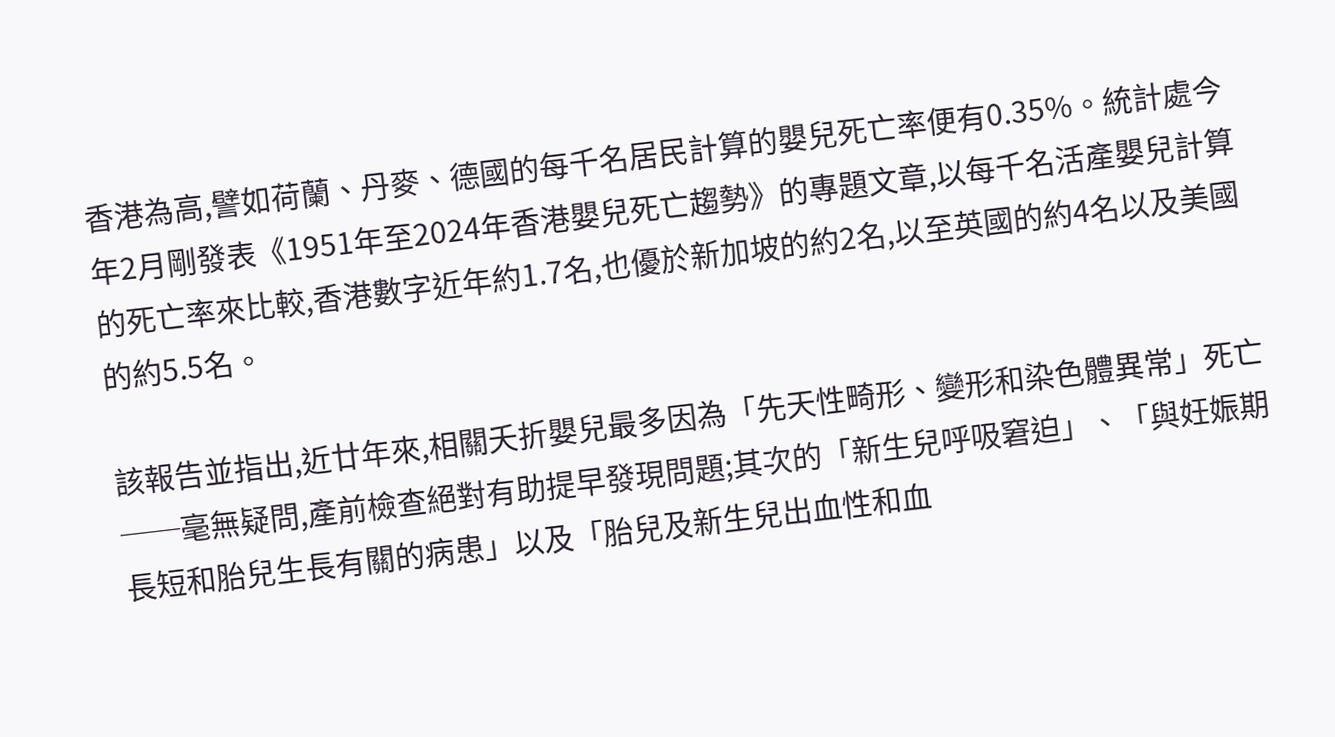香港為高,譬如荷蘭、丹麥、德國的每千名居民計算的嬰兒死亡率便有0.35%。統計處今年2月剛發表《1951年至2024年香港嬰兒死亡趨勢》的專題文章,以每千名活產嬰兒計算的死亡率來比較,香港數字近年約1.7名,也優於新加坡的約2名,以至英國的約4名以及美國的約5.5名。

該報告並指出,近廿年來,相關夭折嬰兒最多因為「先天性畸形、變形和染色體異常」死亡──毫無疑問,產前檢查絕對有助提早發現問題;其次的「新生兒呼吸窘迫」、「與妊娠期長短和胎兒生長有關的病患」以及「胎兒及新生兒出血性和血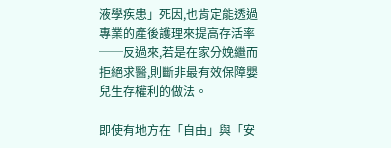液學疾患」死因,也肯定能透過專業的產後護理來提高存活率──反過來,若是在家分娩繼而拒絕求醫,則斷非最有效保障嬰兒生存權利的做法。

即使有地方在「自由」與「安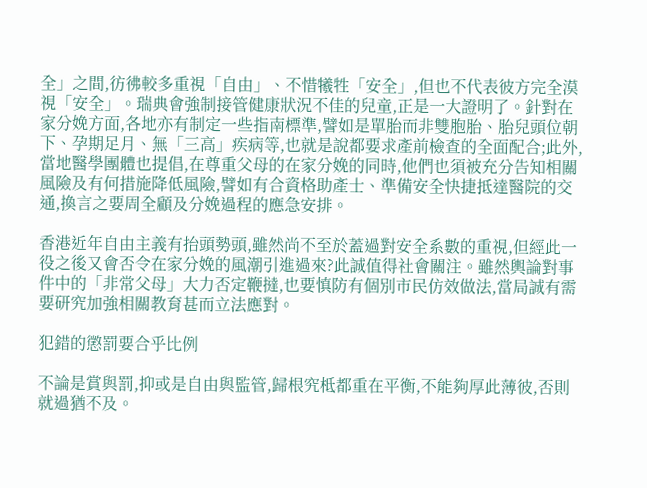全」之間,彷彿較多重視「自由」、不惜犧牲「安全」,但也不代表彼方完全漠視「安全」。瑞典會強制接管健康狀況不佳的兒童,正是一大證明了。針對在家分娩方面,各地亦有制定一些指南標準,譬如是單胎而非雙胞胎、胎兒頭位朝下、孕期足月、無「三高」疾病等,也就是說都要求產前檢查的全面配合;此外,當地醫學團體也提倡,在尊重父母的在家分娩的同時,他們也須被充分告知相關風險及有何措施降低風險,譬如有合資格助產士、準備安全快捷抵達醫院的交通,換言之要周全顧及分娩過程的應急安排。

香港近年自由主義有抬頭勢頭,雖然尚不至於蓋過對安全系數的重視,但經此一役之後又會否令在家分娩的風潮引進過來?此誠值得社會關注。雖然輿論對事件中的「非常父母」大力否定鞭撻,也要慎防有個別市民仿效做法,當局誠有需要研究加強相關教育甚而立法應對。

犯錯的懲罰要合乎比例

不論是賞與罰,抑或是自由與監管,歸根究柢都重在平衡,不能夠厚此薄彼,否則就過猶不及。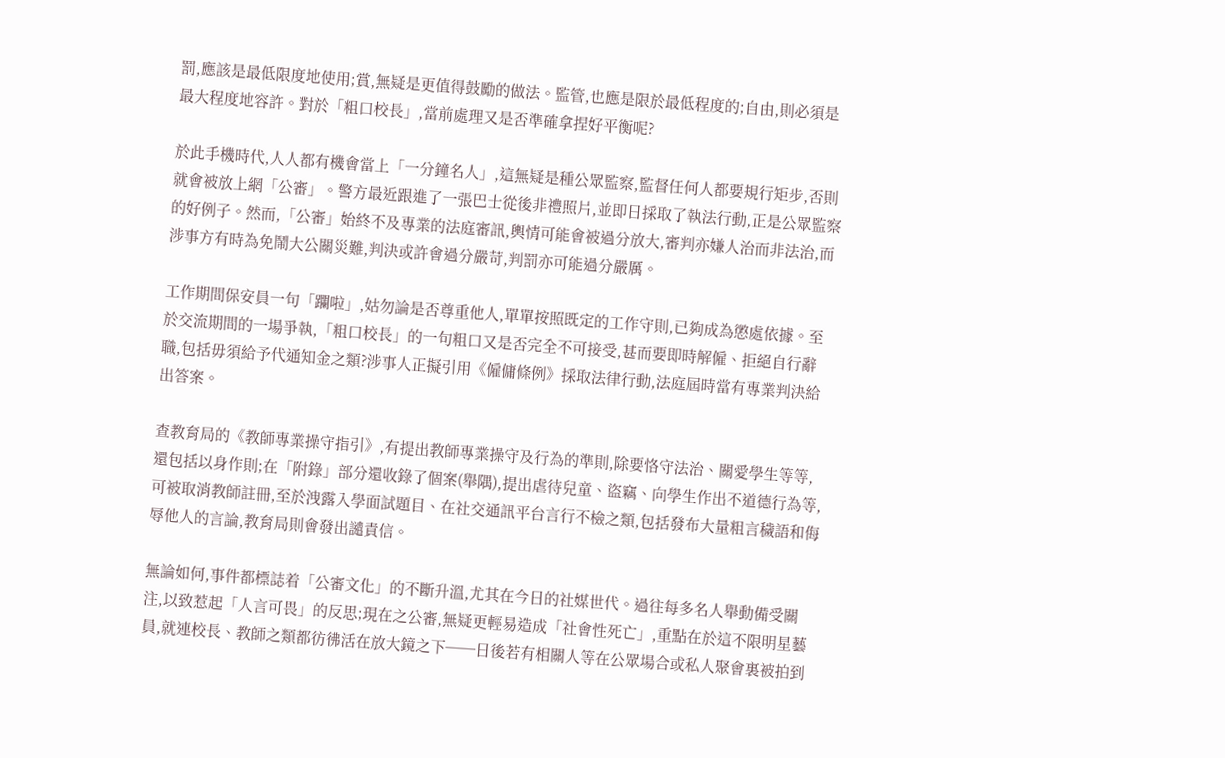罰,應該是最低限度地使用;賞,無疑是更值得鼓勵的做法。監管,也應是限於最低程度的;自由,則必須是最大程度地容許。對於「粗口校長」,當前處理又是否準確拿捏好平衡呢?

於此手機時代,人人都有機會當上「一分鐘名人」,這無疑是種公眾監察,監督任何人都要規行矩步,否則就會被放上網「公審」。警方最近跟進了一張巴士從後非禮照片,並即日採取了執法行動,正是公眾監察的好例子。然而,「公審」始終不及專業的法庭審訊,輿情可能會被過分放大,審判亦嫌人治而非法治,而涉事方有時為免鬧大公關災難,判決或許會過分嚴苛,判罰亦可能過分嚴厲。

工作期間保安員一句「躝啦」,姑勿論是否尊重他人,單單按照既定的工作守則,已夠成為懲處依據。至於交流期間的一場爭執,「粗口校長」的一句粗口又是否完全不可接受,甚而要即時解僱、拒絕自行辭職,包括毋須給予代通知金之類?涉事人正擬引用《僱傭條例》採取法律行動,法庭屆時當有專業判決給出答案。

查教育局的《教師專業操守指引》,有提出教師專業操守及行為的準則,除要恪守法治、關愛學生等等,還包括以身作則;在「附錄」部分還收錄了個案(舉隅),提出虐待兒童、盜竊、向學生作出不道德行為等,可被取消教師註冊,至於洩露入學面試題目、在社交通訊平台言行不檢之類,包括發布大量粗言穢語和侮辱他人的言論,教育局則會發出譴責信。

無論如何,事件都標誌着「公審文化」的不斷升溫,尤其在今日的社媒世代。過往每多名人舉動備受關注,以致惹起「人言可畏」的反思;現在之公審,無疑更輕易造成「社會性死亡」,重點在於這不限明星藝員,就連校長、教師之類都彷彿活在放大鏡之下──日後若有相關人等在公眾場合或私人聚會裏被拍到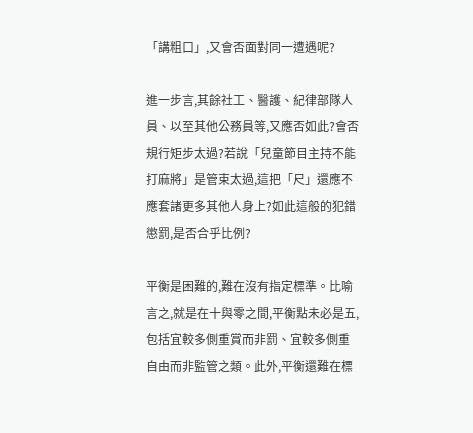「講粗口」,又會否面對同一遭遇呢?

進一步言,其餘社工、醫護、紀律部隊人員、以至其他公務員等,又應否如此?會否規行矩步太過?若說「兒童節目主持不能打麻將」是管束太過,這把「尺」還應不應套諸更多其他人身上?如此這般的犯錯懲罰,是否合乎比例?

平衡是困難的,難在沒有指定標準。比喻言之,就是在十與零之間,平衡點未必是五,包括宜較多側重賞而非罰、宜較多側重自由而非監管之類。此外,平衡還難在標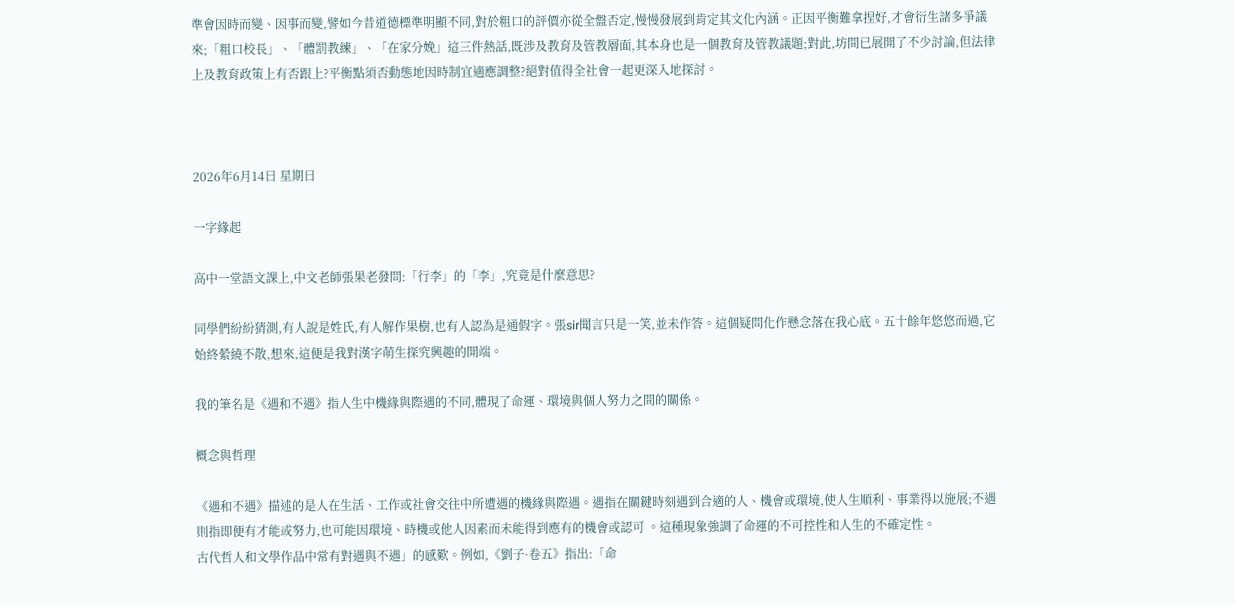準會因時而變、因事而變,譬如今昔道德標準明顯不同,對於粗口的評價亦從全盤否定,慢慢發展到肯定其文化內涵。正因平衡難拿捏好,才會衍生諸多爭議來;「粗口校長」、「體罰教練」、「在家分娩」這三件熱話,既涉及教育及管教層面,其本身也是一個教育及管教議題;對此,坊間已展開了不少討論,但法律上及教育政策上有否跟上?平衡點須否動態地因時制宜適應調整?絕對值得全社會一起更深入地探討。



2026年6月14日 星期日

一字緣起

高中一堂語文課上,中文老師張果老發問:「行李」的「李」,究竟是什麼意思?

同學們紛紛猜測,有人說是姓氏,有人解作果樹,也有人認為是通假字。張sir聞言只是一笑,並未作答。這個疑問化作懸念落在我心底。五十餘年悠悠而過,它始終縈繞不散,想來,這便是我對漢字萌生探究興趣的開端。

我的筆名是《遇和不遇》指人生中機緣與際遇的不同,體現了命運、環境與個人努力之間的關係。

概念與哲理

《遇和不遇》描述的是人在生活、工作或社會交往中所遭遇的機緣與際遇。遇指在關鍵時刻遇到合適的人、機會或環境,使人生順利、事業得以施展;不遇則指即便有才能或努力,也可能因環境、時機或他人因素而未能得到應有的機會或認可 。這種現象強調了命運的不可控性和人生的不確定性。
古代哲人和文學作品中常有對遇與不遇」的感歎。例如,《劉子·卷五》指出:「命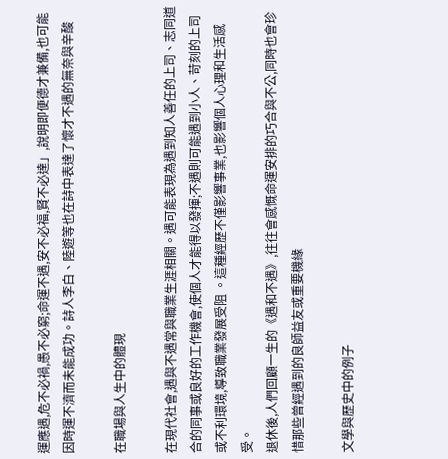運應遇,危不必禍,愚不必窮;命運不遇,安不必福,賢不必達」,說明即便德才兼備,也可能因時運不濟而未能成功。詩人李白、陸遊等也在詩中表達了懷才不遇的無奈與辛酸

在職場與人生中的體現

在現代社會,遇與不遇常與職業生涯相關。遇可能表現為遇到知人善任的上司、志同道合的同事或良好的工作機會,使個人才能得以發揮;不遇則可能遇到小人、苛刻的上司或不利環境,導致職業發展受阻 。這種經歷不僅影響事業,也影響個人心理和生活感受。
退休後,人們回顧一生的《遇和不遇》,往往會感慨命運安排的巧合與不公,同時也會珍惜那些曾經遇到的良師益友或重要機緣

文學與歷史中的例子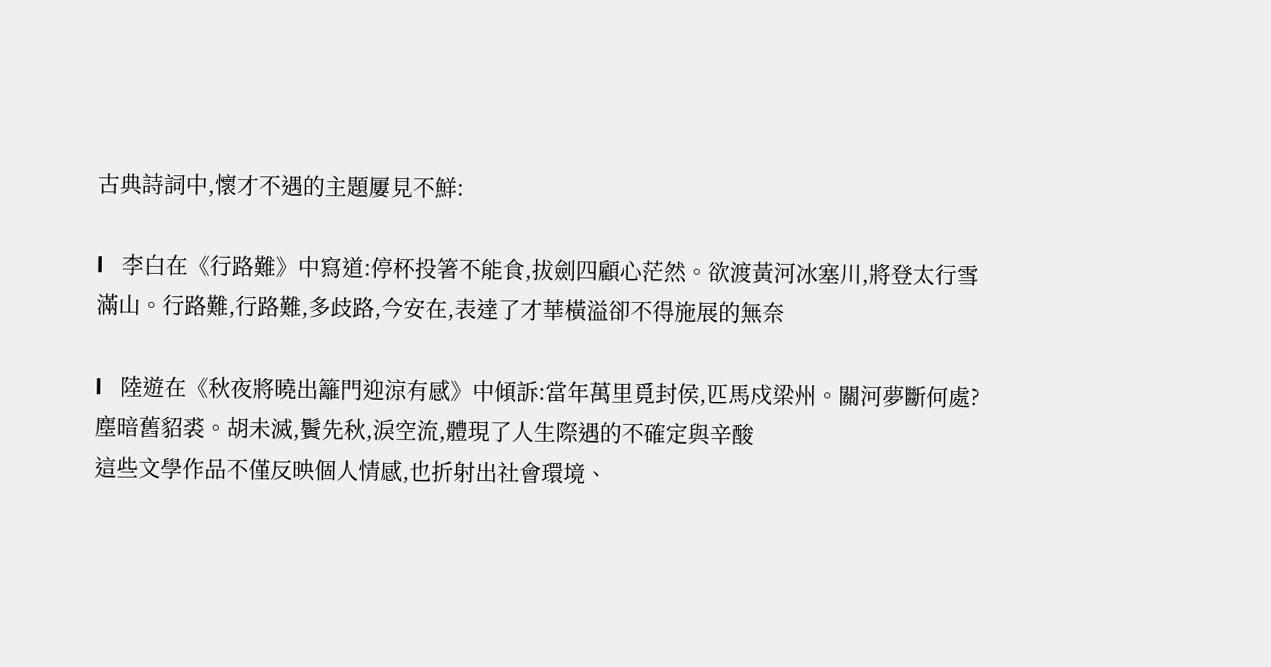古典詩詞中,懷才不遇的主題屢見不鮮:

l   李白在《行路難》中寫道:停杯投箸不能食,拔劍四顧心茫然。欲渡黃河冰塞川,將登太行雪滿山。行路難,行路難,多歧路,今安在,表達了才華橫溢卻不得施展的無奈

l   陸遊在《秋夜將曉出籬門迎涼有感》中傾訴:當年萬里覓封侯,匹馬戍梁州。關河夢斷何處?塵暗舊貂裘。胡未滅,鬢先秋,淚空流,體現了人生際遇的不確定與辛酸
這些文學作品不僅反映個人情感,也折射出社會環境、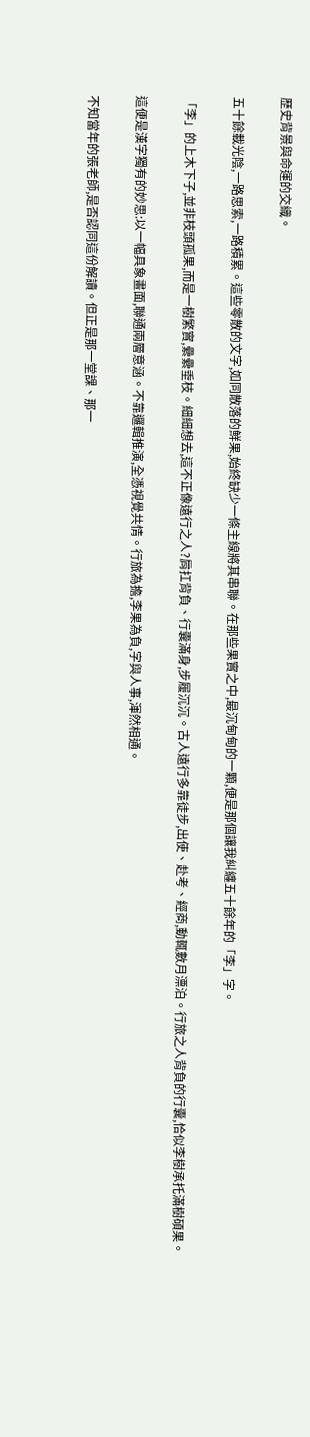歷史背景與命運的交織。

五十餘載光陰,一路思索,一路積累。這些零散的文字,如同散落的鮮果,始終缺少一條主線將其串聯。在那些果實之中,最沉甸甸的一顆,便是那個讓我糾纏五十餘年的「李」字。

「李」的上木下子,並非枝頭孤果,而是一樹繁實,纍纍垂枝。細細想去,這不正像遠行之人?肩扛背負、行囊滿身,步履沉沉。古人遠行多靠徒步,出使、赴考、經商,動輒數月漂泊。行旅之人背負的行囊,恰似李樹承托滿樹碩果。

這便是漢字獨有的妙思:以一幅具象畫面,聯通兩層意涵。不靠邏輯推演,全憑視覺共情。行旅為擔,李果為負,字與人事,渾然相通。

不知當年的張老師,是否認同這份解讀。但正是那一堂課、那一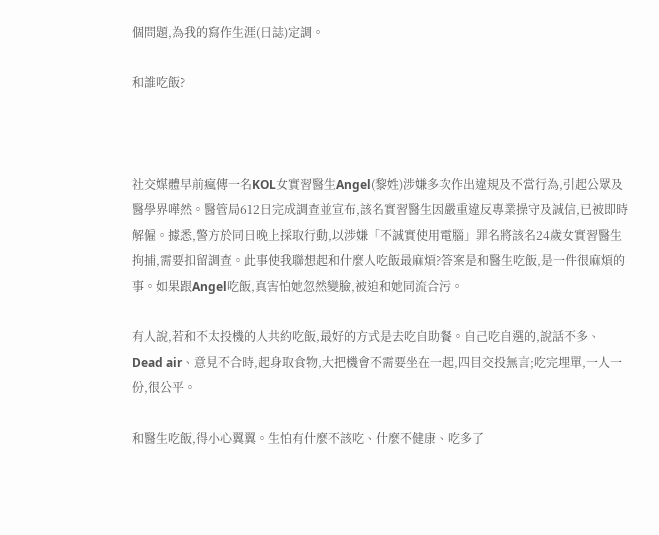個問題,為我的寫作生涯(日誌)定調。

和誰吃飯?



社交媒體早前瘋傳一名KOL女實習醫生Angel(黎姓)涉嫌多次作出違規及不當行為,引起公眾及醫學界嘩然。醫管局612日完成調查並宣布,該名實習醫生因嚴重違反專業操守及誠信,已被即時解僱。據悉,警方於同日晚上採取行動,以涉嫌「不誠實使用電腦」罪名將該名24歲女實習醫生拘捕,需要扣留調查。此事使我聯想起和什麼人吃飯最麻煩?答案是和醫生吃飯,是一件很麻煩的事。如果跟Angel吃飯,真害怕她忽然變臉,被迫和她同流合污。

有人說,若和不太投機的人共約吃飯,最好的方式是去吃自助餐。自己吃自選的,說話不多、Dead air、意見不合時,起身取食物,大把機會不需要坐在一起,四目交投無言;吃完埋單,一人一份,很公平。

和醫生吃飯,得小心翼翼。生怕有什麼不該吃、什麼不健康、吃多了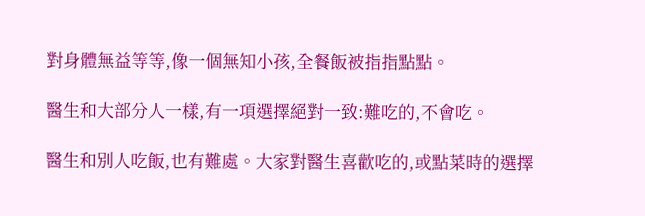對身體無益等等,像一個無知小孩,全餐飯被指指點點。

醫生和大部分人一樣,有一項選擇絕對一致:難吃的,不會吃。

醫生和別人吃飯,也有難處。大家對醫生喜歡吃的,或點菜時的選擇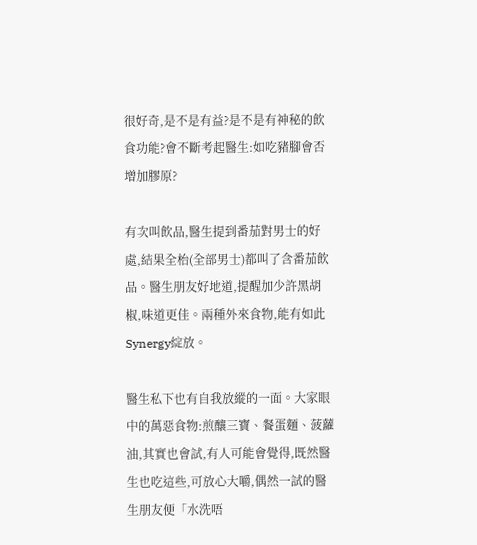很好奇,是不是有益?是不是有神秘的飲食功能?會不斷考起醫生:如吃豬腳會否增加膠原?

有次叫飲品,醫生提到番茄對男士的好處,結果全枱(全部男士)都叫了含番茄飲品。醫生朋友好地道,提醒加少許黑胡椒,味道更佳。兩種外來食物,能有如此Synergy綻放。

醫生私下也有自我放縱的一面。大家眼中的萬惡食物:煎釀三寶、餐蛋麵、菠蘿油,其實也會試,有人可能會覺得,既然醫生也吃這些,可放心大嚼,偶然一試的醫生朋友便「水洗唔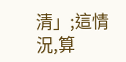清」;這情況,算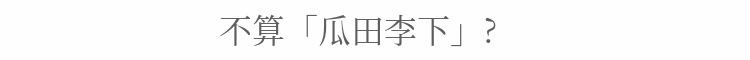不算「瓜田李下」?